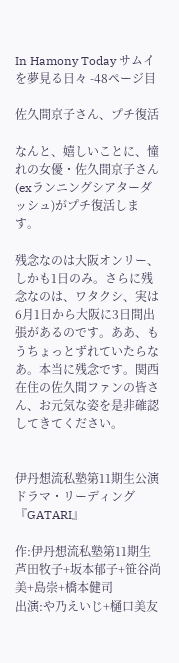In Hamony Today サムイを夢見る日々 -48ページ目

佐久間京子さん、プチ復活

なんと、嬉しいことに、憧れの女優・佐久間京子さん(exランニングシアターダッシュ)がプチ復活します。

残念なのは大阪オンリー、しかも1日のみ。さらに残念なのは、ワタクシ、実は6月1日から大阪に3日間出張があるのです。ああ、もうちょっとずれていたらなあ。本当に残念です。関西在住の佐久間ファンの皆さん、お元気な姿を是非確認してきてください。


伊丹想流私塾第11期生公演  ドラマ・リーディング『GATARI』

作:伊丹想流私塾第11期生 芦田牧子+坂本郁子+笹谷尚美+島崇+橋本健司
出演:や乃えいじ+樋口美友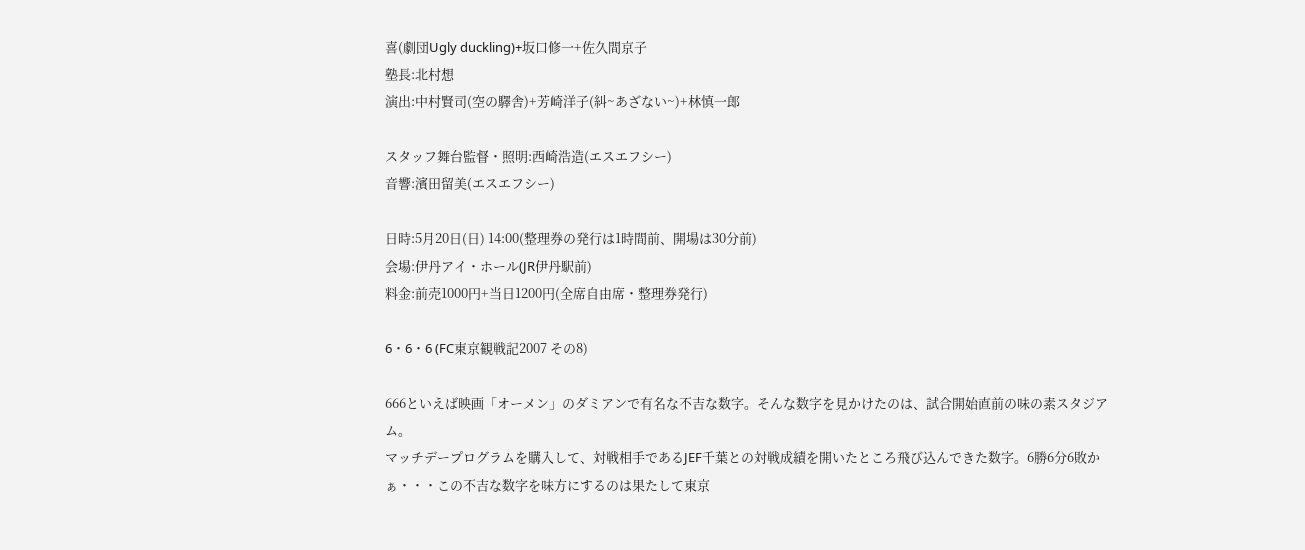喜(劇団Ugly duckling)+坂口修一+佐久間京子
塾長:北村想
演出:中村賢司(空の驛舎)+芳崎洋子(糾~あざない~)+林慎一郎

スタッフ舞台監督・照明:西崎浩造(エスエフシー)
音響:濱田留美(エスエフシー)

日時:5月20日(日) 14:00(整理券の発行は1時間前、開場は30分前)
会場:伊丹アイ・ホール(JR伊丹駅前)
料金:前売1000円+当日1200円(全席自由席・整理券発行)

6・6・6 (FC東京観戦記2007 その8)

666といえば映画「オーメン」のダミアンで有名な不吉な数字。そんな数字を見かけたのは、試合開始直前の味の素スタジアム。
マッチデープログラムを購入して、対戦相手であるJEF千葉との対戦成績を開いたところ飛び込んできた数字。6勝6分6敗かぁ・・・この不吉な数字を味方にするのは果たして東京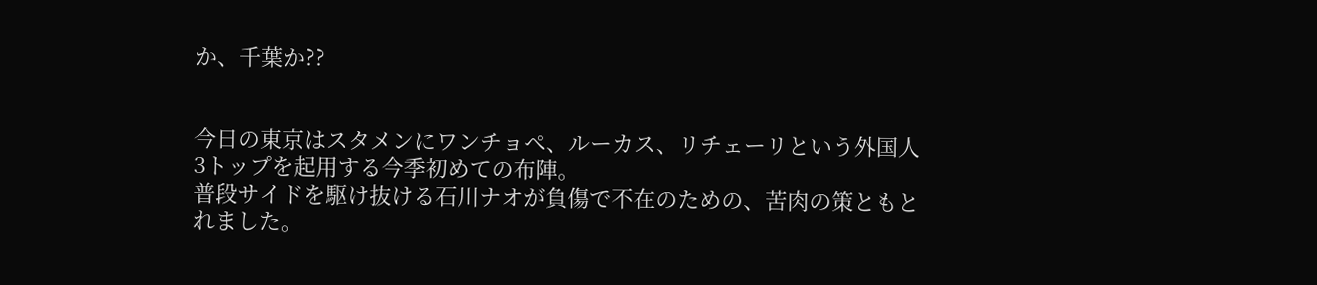か、千葉か??


今日の東京はスタメンにワンチョペ、ルーカス、リチェーリという外国人3トップを起用する今季初めての布陣。
普段サイドを駆け抜ける石川ナオが負傷で不在のための、苦肉の策ともとれました。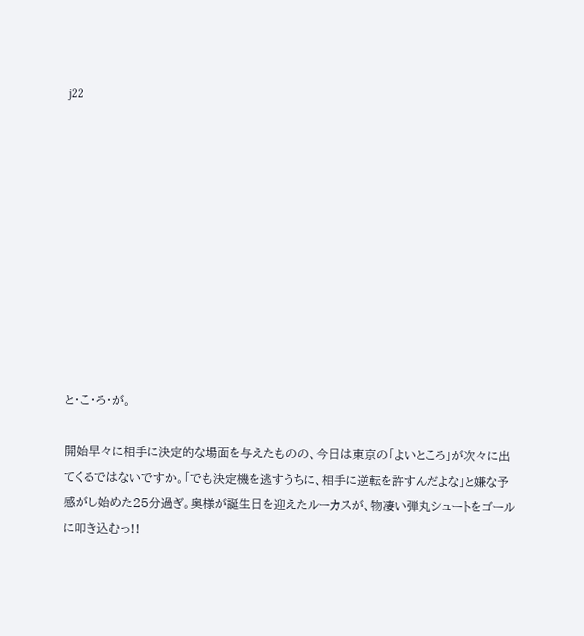j22











と・こ・ろ・が。

開始早々に相手に決定的な場面を与えたものの、今日は東京の「よいところ」が次々に出てくるではないですか。「でも決定機を逃すうちに、相手に逆転を許すんだよな」と嫌な予感がし始めた25分過ぎ。奥様が誕生日を迎えたルーカスが、物凄い弾丸シュートをゴールに叩き込むっ!!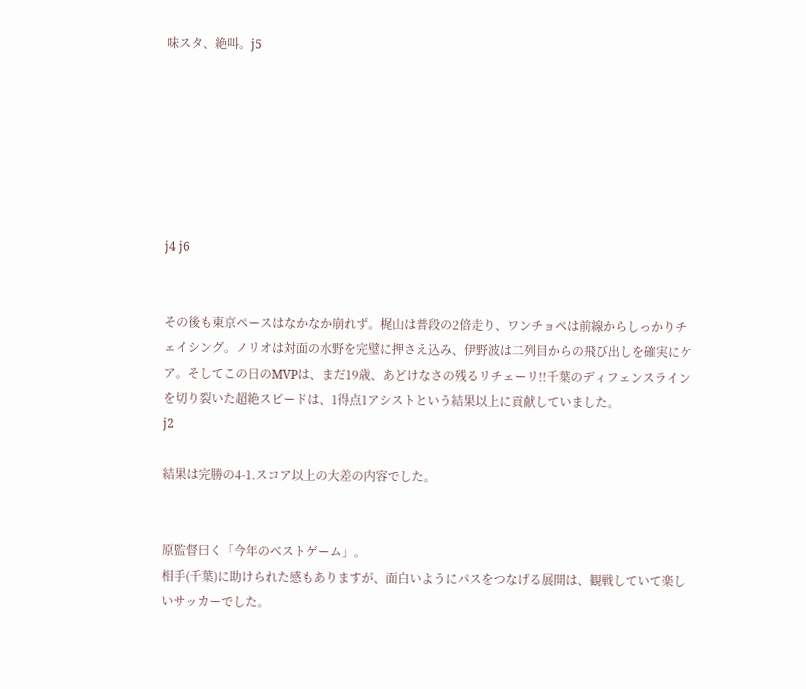味スタ、絶叫。j5







j4 j6


その後も東京ペースはなかなか崩れず。梶山は普段の2倍走り、ワンチョペは前線からしっかりチェイシング。ノリオは対面の水野を完璧に押さえ込み、伊野波は二列目からの飛び出しを確実にケア。そしてこの日のMVPは、まだ19歳、あどけなさの残るリチェーリ!!千葉のディフェンスラインを切り裂いた超絶スピードは、1得点1アシストという結果以上に貢献していました。
j2

結果は完勝の4-1.スコア以上の大差の内容でした。


原監督曰く「今年のベストゲーム」。
相手(千葉)に助けられた感もありますが、面白いようにパスをつなげる展開は、観戦していて楽しいサッカーでした。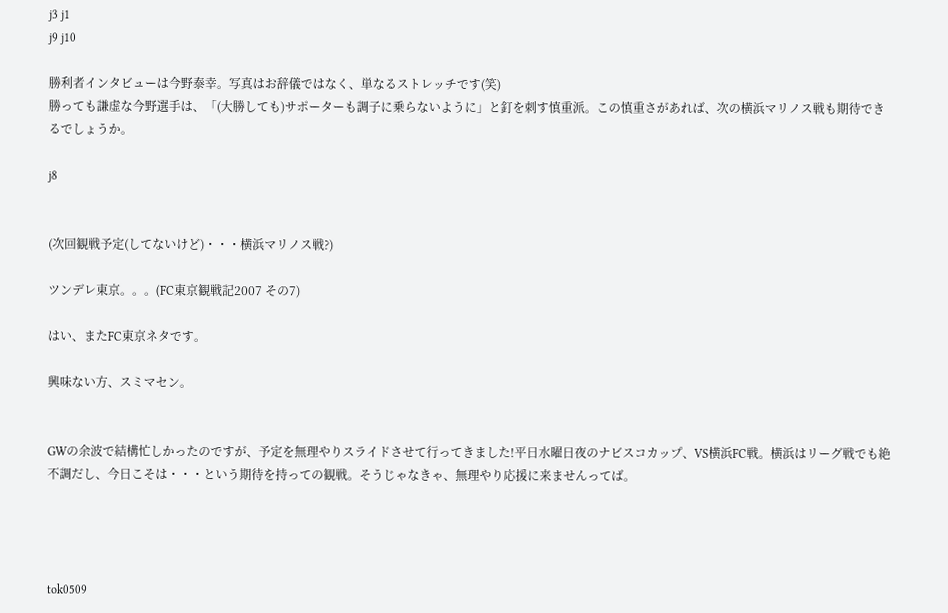j3 j1
j9 j10

勝利者インタビューは今野泰幸。写真はお辞儀ではなく、単なるストレッチです(笑)
勝っても謙虚な今野選手は、「(大勝しても)サポーターも調子に乗らないように」と釘を刺す慎重派。この慎重さがあれば、次の横浜マリノス戦も期待できるでしょうか。

j8


(次回観戦予定(してないけど)・・・横浜マリノス戦?)

ツンデレ東京。。。(FC東京観戦記2007 その7)

はい、またFC東京ネタです。

興味ない方、スミマセン。


GWの余波で結構忙しかったのですが、予定を無理やりスライドさせて行ってきました!平日水曜日夜のナビスコカップ、VS横浜FC戦。横浜はリーグ戦でも絶不調だし、今日こそは・・・という期待を持っての観戦。そうじゃなきゃ、無理やり応援に来ませんってば。




tok0509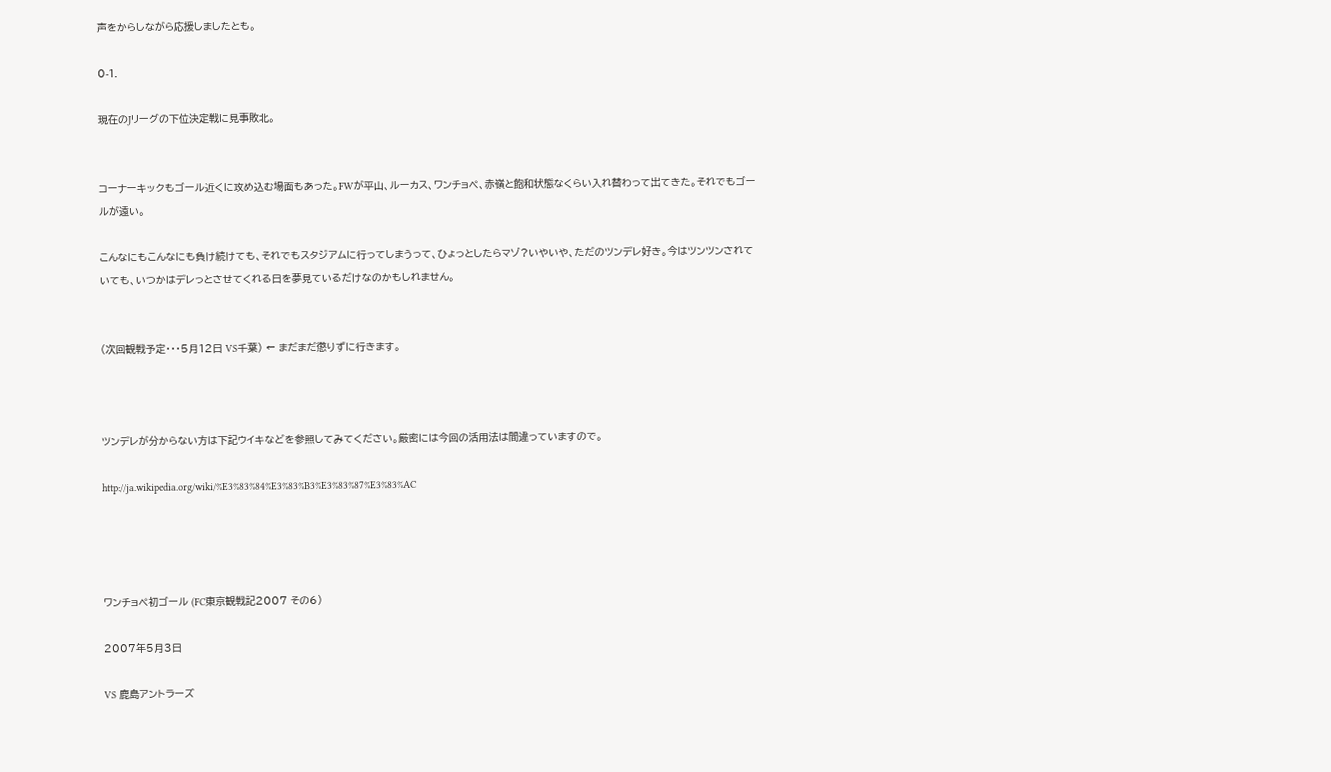声をからしながら応援しましたとも。

0-1.

現在のJリーグの下位決定戦に見事敗北。


コーナーキックもゴール近くに攻め込む場面もあった。FWが平山、ルーカス、ワンチョペ、赤嶺と飽和状態なくらい入れ替わって出てきた。それでもゴールが遠い。

こんなにもこんなにも負け続けても、それでもスタジアムに行ってしまうって、ひょっとしたらマゾ?いやいや、ただのツンデレ好き。今はツンツンされていても、いつかはデレっとさせてくれる日を夢見ているだけなのかもしれません。


(次回観戦予定・・・5月12日 VS千葉) ← まだまだ懲りずに行きます。



ツンデレが分からない方は下記ウイキなどを参照してみてください。厳密には今回の活用法は間違っていますので。

http://ja.wikipedia.org/wiki/%E3%83%84%E3%83%B3%E3%83%87%E3%83%AC




ワンチョペ初ゴール (FC東京観戦記2007 その6)

2007年5月3日

VS 鹿島アントラーズ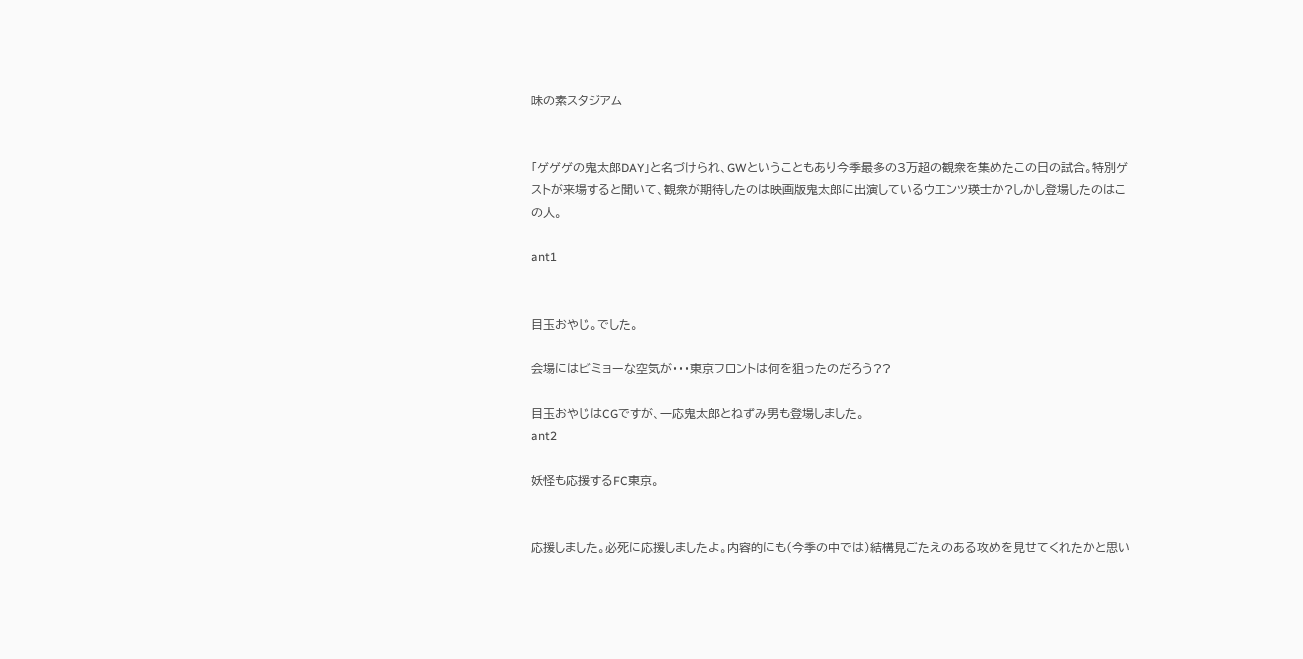味の素スタジアム


「ゲゲゲの鬼太郎DAY」と名づけられ、GWということもあり今季最多の3万超の観衆を集めたこの日の試合。特別ゲストが来場すると聞いて、観衆が期待したのは映画版鬼太郎に出演しているウエンツ瑛士か?しかし登場したのはこの人。

ant1


目玉おやじ。でした。

会場にはビミョーな空気が・・・東京フロントは何を狙ったのだろう??

目玉おやじはCGですが、一応鬼太郎とねずみ男も登場しました。
ant2

妖怪も応援するFC東京。


応援しました。必死に応援しましたよ。内容的にも(今季の中では)結構見ごたえのある攻めを見せてくれたかと思い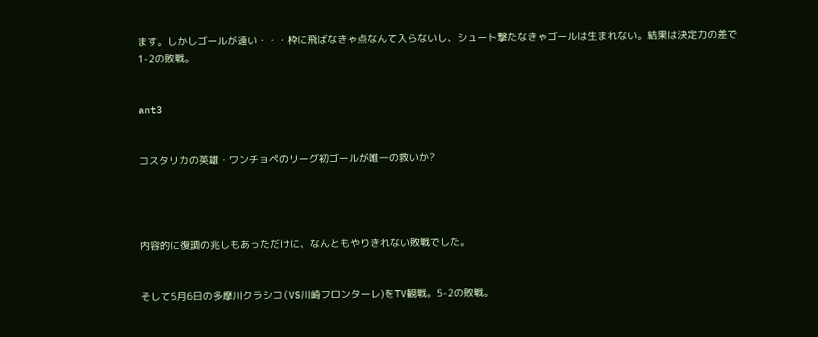ます。しかしゴールが遠い・・・枠に飛ばなきゃ点なんて入らないし、シュート撃たなきゃゴールは生まれない。結果は決定力の差で1-2の敗戦。


ant3


コスタリカの英雄・ワンチョペのリーグ初ゴールが唯一の救いか?




内容的に復調の兆しもあっただけに、なんともやりきれない敗戦でした。


そして5月6日の多摩川クラシコ(VS川崎フロンターレ)をTV観戦。5-2の敗戦。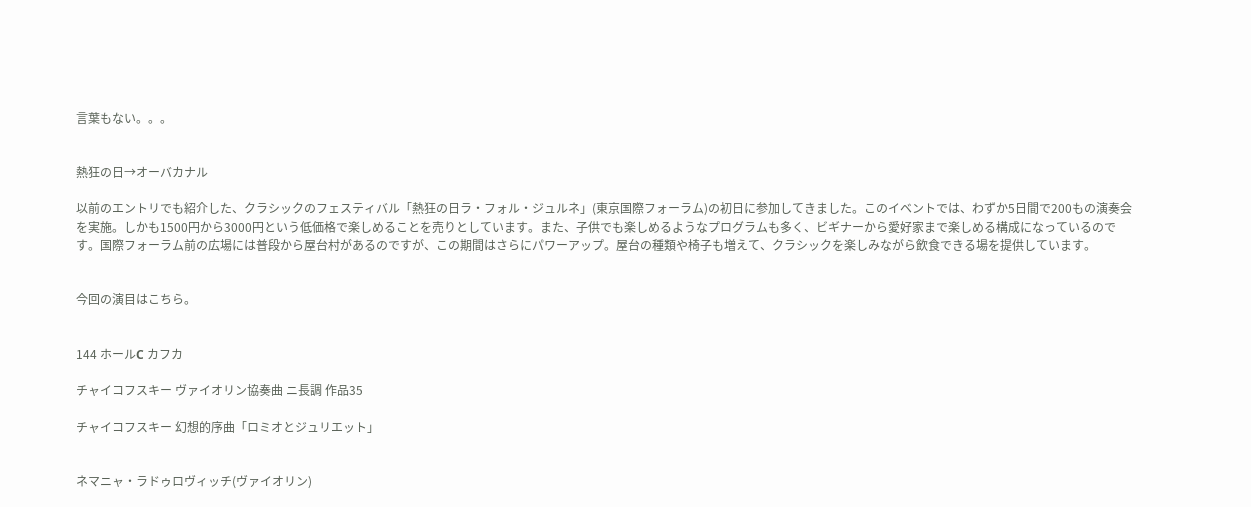言葉もない。。。


熱狂の日→オーバカナル

以前のエントリでも紹介した、クラシックのフェスティバル「熱狂の日ラ・フォル・ジュルネ」(東京国際フォーラム)の初日に参加してきました。このイベントでは、わずか5日間で200もの演奏会を実施。しかも1500円から3000円という低価格で楽しめることを売りとしています。また、子供でも楽しめるようなプログラムも多く、ビギナーから愛好家まで楽しめる構成になっているのです。国際フォーラム前の広場には普段から屋台村があるのですが、この期間はさらにパワーアップ。屋台の種類や椅子も増えて、クラシックを楽しみながら飲食できる場を提供しています。


今回の演目はこちら。


144 ホールC カフカ

チャイコフスキー ヴァイオリン協奏曲 ニ長調 作品35

チャイコフスキー 幻想的序曲「ロミオとジュリエット」


ネマニャ・ラドゥロヴィッチ(ヴァイオリン)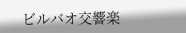ビルバオ交響楽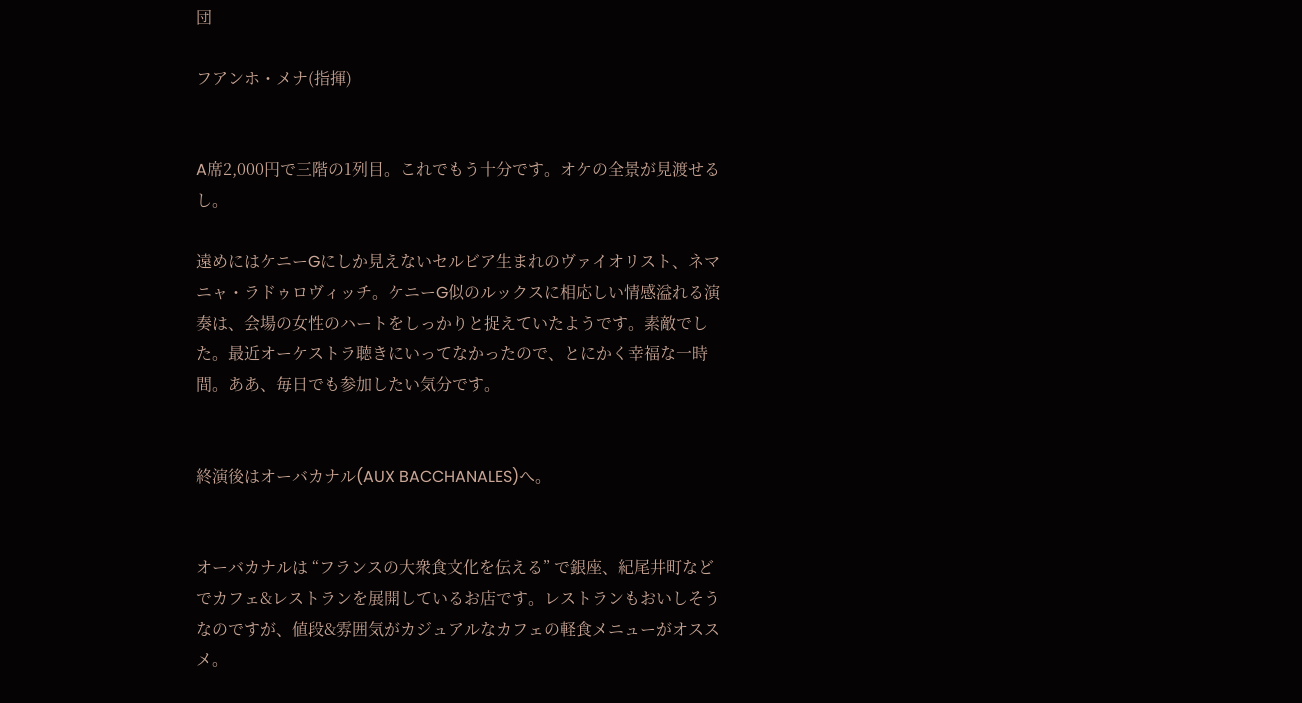団

フアンホ・メナ(指揮)


A席2,000円で三階の1列目。これでもう十分です。オケの全景が見渡せるし。

遠めにはケニーGにしか見えないセルビア生まれのヴァイオリスト、ネマニャ・ラドゥロヴィッチ。ケニーG似のルックスに相応しい情感溢れる演奏は、会場の女性のハートをしっかりと捉えていたようです。素敵でした。最近オーケストラ聴きにいってなかったので、とにかく幸福な一時間。ああ、毎日でも参加したい気分です。


終演後はオーバカナル(AUX BACCHANALES)へ。


オーバカナルは “フランスの大衆食文化を伝える” で銀座、紀尾井町などでカフェ&レストランを展開しているお店です。レストランもおいしそうなのですが、値段&雰囲気がカジュアルなカフェの軽食メニューがオススメ。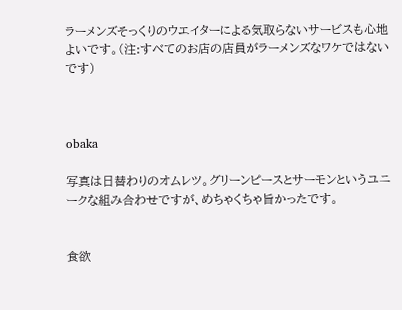ラーメンズそっくりのウエイターによる気取らないサービスも心地よいです。(注:すべてのお店の店員がラーメンズなワケではないです)



obaka

写真は日替わりのオムレツ。グリーンピースとサーモンというユニークな組み合わせですが、めちゃくちゃ旨かったです。


食欲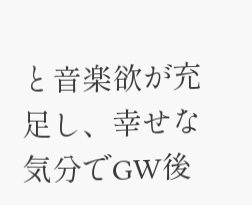と音楽欲が充足し、幸せな気分でGW後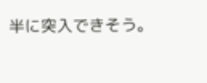半に突入できそう。